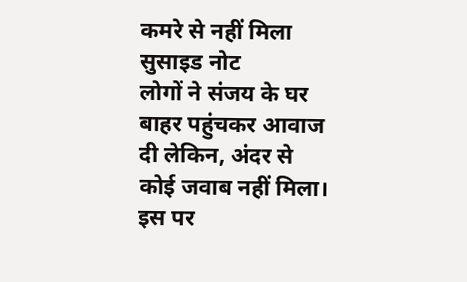कमरे से नहीं मिला सुसाइड नोट
लोगों ने संजय के घर बाहर पहुंचकर आवाज दी लेकिन, अंदर से कोई जवाब नहीं मिला। इस पर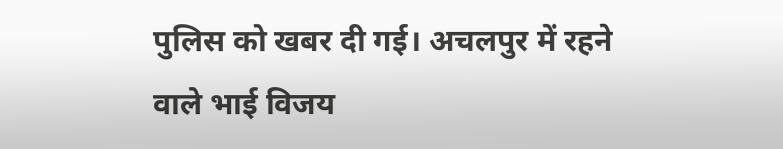पुलिस को खबर दी गई। अचलपुर में रहने वाले भाई विजय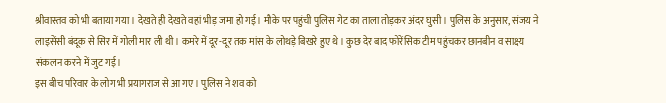श्रीवास्तव को भी बताया गया। देखते ही देखते वहां भीड़ जमा हो गई। मौके पर पहुंची पुलिस गेट का ताला तोड़कर अंदर घुसी। पुलिस के अनुसार, संजय ने लाइसेंसी बंदूक से सिर में गोली मार ली थी। कमरे में दूर-दूर तक मांस के लोथड़े बिखरे हुए थे। कुछ देर बाद फोरेंसिक टीम पहुंचकर छानबीन व साक्ष्य संकलन करने में जुट गई।
इस बीच परिवार के लोग भी प्रयागराज से आ गए। पुलिस ने शव को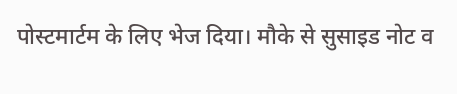पोस्टमार्टम के लिए भेज दिया। मौके से सुसाइड नोट व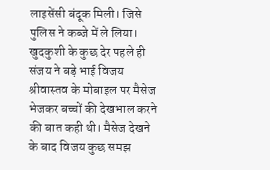लाइसेंसी बंदूक मिली। जिसे पुलिस ने कब्जे में ले लिया। खुदकुशी के कुछ देर पहले ही संजय ने बड़े भाई विजय श्रीवास्तव के मोबाइल पर मैसेज भेजकर बच्चों की देखभाल करने की बात कही थी। मैसेज देखने के बाद विजय कुछ समझ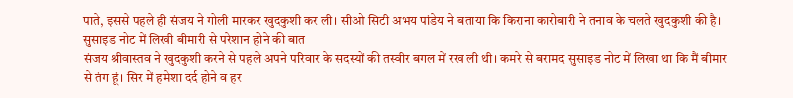पाते, इससे पहले ही संजय ने गोली मारकर खुदकुशी कर ली। सीओ सिटी अभय पांडेय ने बताया कि किराना कारोबारी ने तनाव के चलते खुदकुशी की है।
सुसाइड नोट में लिखी बीमारी से परेशान होने की बात
संजय श्रीवास्तव ने खुदकुशी करने से पहले अपने परिवार के सदस्यों की तस्वीर बगल में रख ली थी। कमरे से बरामद सुसाइड नोट में लिखा था कि मैं बीमार से तंग हूं। सिर में हमेशा दर्द होने व हर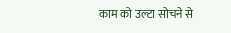काम को उल्टा सोचने से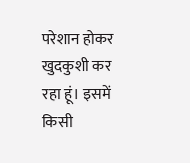परेशान होकर खुदकुशी कर रहा हूं। इसमें किसी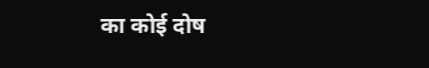का कोई दोष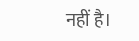नहीं है।